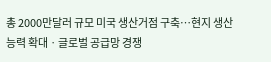총 2000만달러 규모 미국 생산거점 구축…현지 생산능력 확대ㆍ글로벌 공급망 경쟁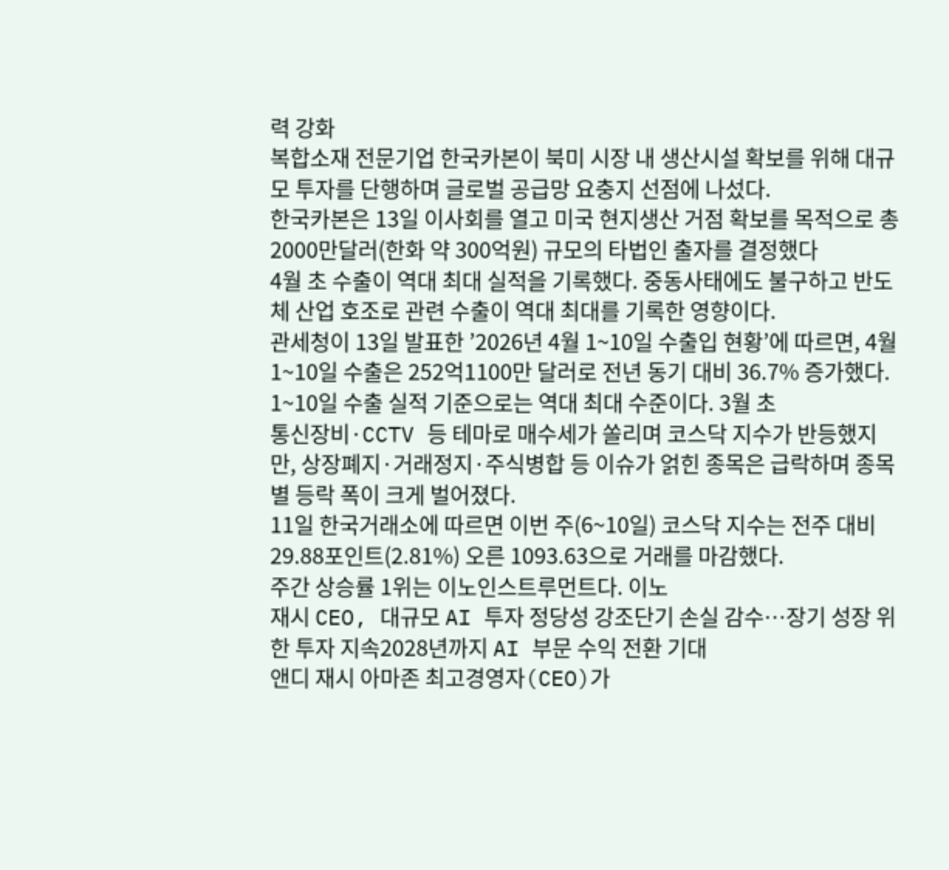력 강화
복합소재 전문기업 한국카본이 북미 시장 내 생산시설 확보를 위해 대규모 투자를 단행하며 글로벌 공급망 요충지 선점에 나섰다.
한국카본은 13일 이사회를 열고 미국 현지생산 거점 확보를 목적으로 총 2000만달러(한화 약 300억원) 규모의 타법인 출자를 결정했다
4월 초 수출이 역대 최대 실적을 기록했다. 중동사태에도 불구하고 반도체 산업 호조로 관련 수출이 역대 최대를 기록한 영향이다.
관세청이 13일 발표한 ’2026년 4월 1~10일 수출입 현황’에 따르면, 4월 1~10일 수출은 252억1100만 달러로 전년 동기 대비 36.7% 증가했다. 1~10일 수출 실적 기준으로는 역대 최대 수준이다. 3월 초
통신장비·CCTV 등 테마로 매수세가 쏠리며 코스닥 지수가 반등했지만, 상장폐지·거래정지·주식병합 등 이슈가 얽힌 종목은 급락하며 종목별 등락 폭이 크게 벌어졌다.
11일 한국거래소에 따르면 이번 주(6~10일) 코스닥 지수는 전주 대비 29.88포인트(2.81%) 오른 1093.63으로 거래를 마감했다.
주간 상승률 1위는 이노인스트루먼트다. 이노
재시 CEO, 대규모 AI 투자 정당성 강조단기 손실 감수…장기 성장 위한 투자 지속2028년까지 AI 부문 수익 전환 기대
앤디 재시 아마존 최고경영자(CEO)가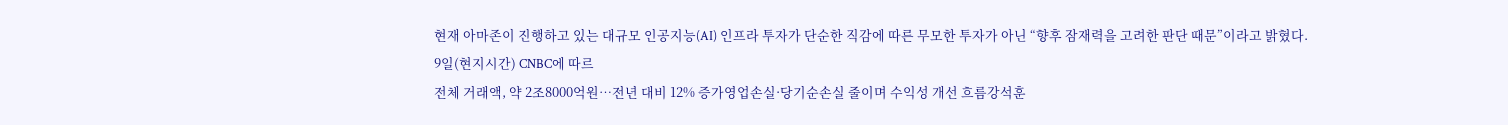현재 아마존이 진행하고 있는 대규모 인공지능(AI) 인프라 투자가 단순한 직감에 따른 무모한 투자가 아닌 “향후 잠재력을 고려한 판단 때문”이라고 밝혔다.
9일(현지시간) CNBC에 따르
전체 거래액, 약 2조8000억원⋯전년 대비 12% 증가영업손실·당기순손실 줄이며 수익성 개선 흐름강석훈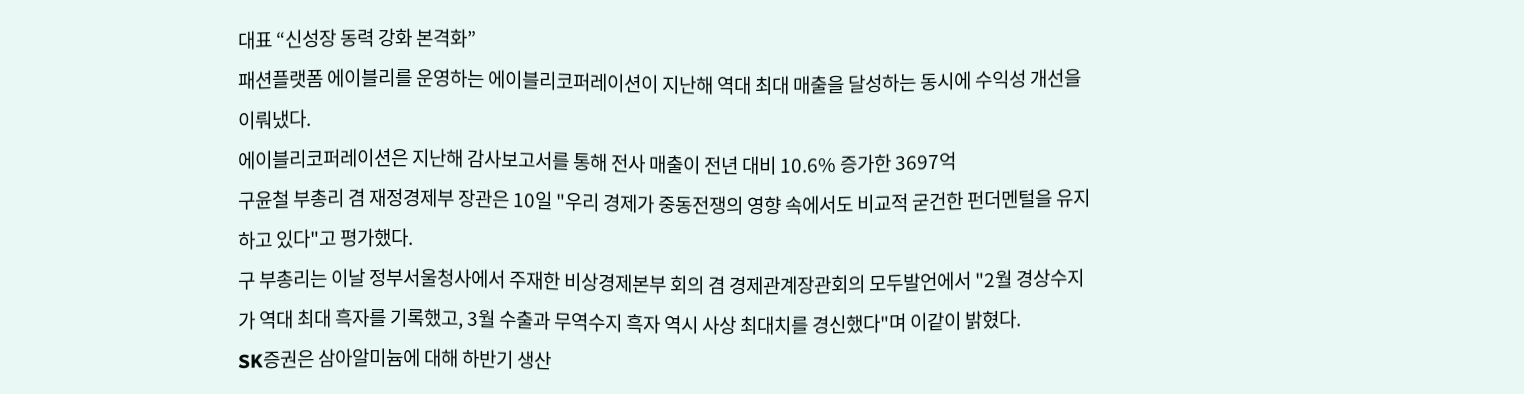대표 “신성장 동력 강화 본격화”
패션플랫폼 에이블리를 운영하는 에이블리코퍼레이션이 지난해 역대 최대 매출을 달성하는 동시에 수익성 개선을 이뤄냈다.
에이블리코퍼레이션은 지난해 감사보고서를 통해 전사 매출이 전년 대비 10.6% 증가한 3697억
구윤철 부총리 겸 재정경제부 장관은 10일 "우리 경제가 중동전쟁의 영향 속에서도 비교적 굳건한 펀더멘털을 유지하고 있다"고 평가했다.
구 부총리는 이날 정부서울청사에서 주재한 비상경제본부 회의 겸 경제관계장관회의 모두발언에서 "2월 경상수지가 역대 최대 흑자를 기록했고, 3월 수출과 무역수지 흑자 역시 사상 최대치를 경신했다"며 이같이 밝혔다.
SK증권은 삼아알미늄에 대해 하반기 생산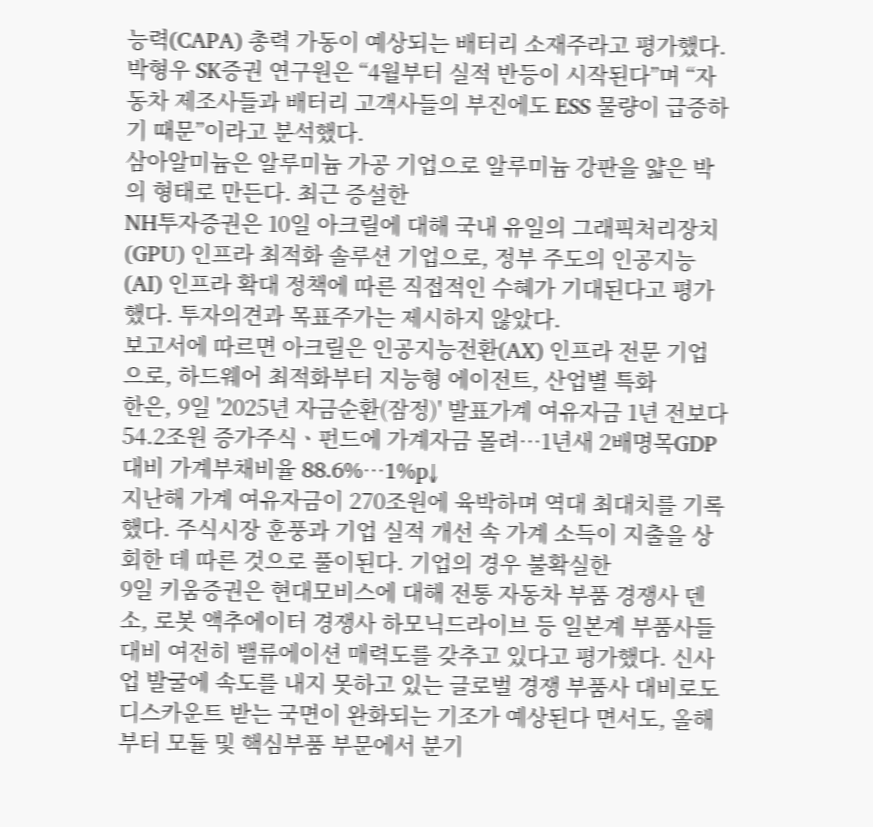능력(CAPA) 총력 가동이 예상되는 배터리 소재주라고 평가했다.
박형우 SK증권 연구원은 “4월부터 실적 반등이 시작된다”며 “자동차 제조사들과 배터리 고객사들의 부진에도 ESS 물량이 급증하기 때문”이라고 분석했다.
삼아알미늄은 알루미늄 가공 기업으로 알루미늄 강판을 얇은 박의 형태로 만든다. 최근 증설한
NH투자증권은 10일 아크릴에 대해 국내 유일의 그래픽처리장치(GPU) 인프라 최적화 솔루션 기업으로, 정부 주도의 인공지능(AI) 인프라 확대 정책에 따른 직접적인 수혜가 기대된다고 평가했다. 투자의견과 목표주가는 제시하지 않았다.
보고서에 따르면 아크릴은 인공지능전환(AX) 인프라 전문 기업으로, 하드웨어 최적화부터 지능형 에이전트, 산업별 특화
한은, 9일 '2025년 자금순환(잠정)' 발표가계 여유자금 1년 전보다 54.2조원 증가주식ㆍ펀드에 가계자금 몰려⋯1년새 2배명목GDP 대비 가계부채비율 88.6%⋯1%p↓
지난해 가계 여유자금이 270조원에 육박하며 역대 최대치를 기록했다. 주식시장 훈풍과 기업 실적 개선 속 가계 소득이 지출을 상회한 데 따른 것으로 풀이된다. 기업의 경우 불확실한
9일 키움증권은 현대모비스에 대해 전통 자동차 부품 경쟁사 덴소, 로봇 액추에이터 경쟁사 하모닉드라이브 등 일본계 부품사들 대비 여전히 밸류에이션 매력도를 갖추고 있다고 평가했다. 신사업 발굴에 속도를 내지 못하고 있는 글로벌 경쟁 부품사 대비로도 디스카운트 받는 국면이 완화되는 기조가 예상된다 면서도, 올해부터 모듈 및 핵심부품 부문에서 분기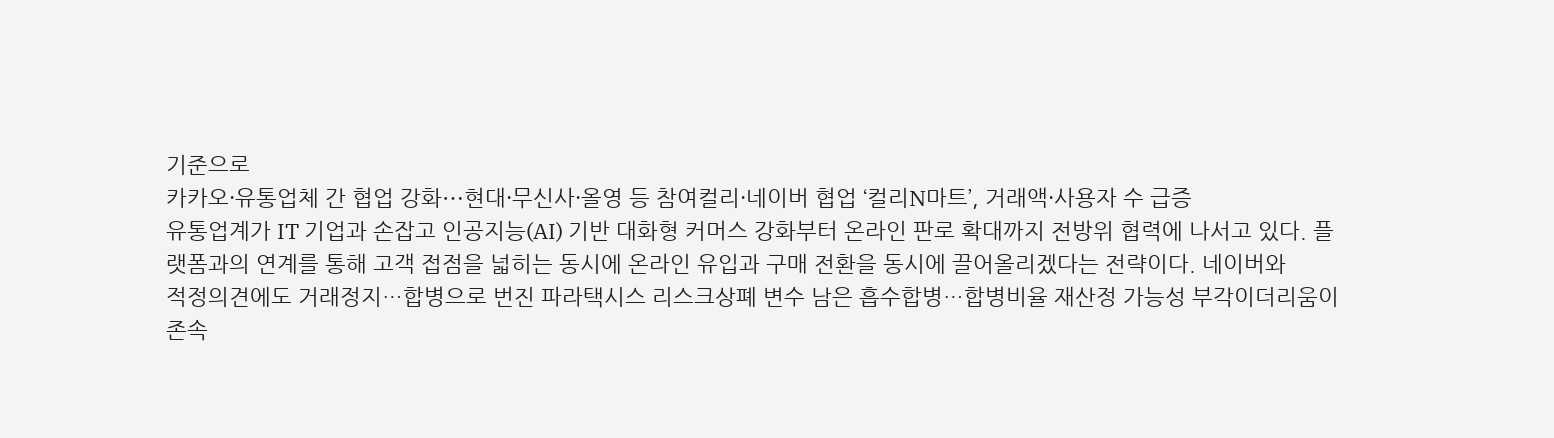기준으로
카카오·유통업체 간 협업 강화⋯현대·무신사·올영 등 참여컬리·네이버 협업 ‘컬리N마트’, 거래액·사용자 수 급증
유통업계가 IT 기업과 손잡고 인공지능(AI) 기반 대화형 커머스 강화부터 온라인 판로 확대까지 전방위 협력에 나서고 있다. 플랫폼과의 연계를 통해 고객 접점을 넓히는 동시에 온라인 유입과 구매 전환을 동시에 끌어올리겠다는 전략이다. 네이버와
적정의견에도 거래정지…합병으로 번진 파라택시스 리스크상폐 변수 남은 흡수합병…합병비율 재산정 가능성 부각이더리움이 존속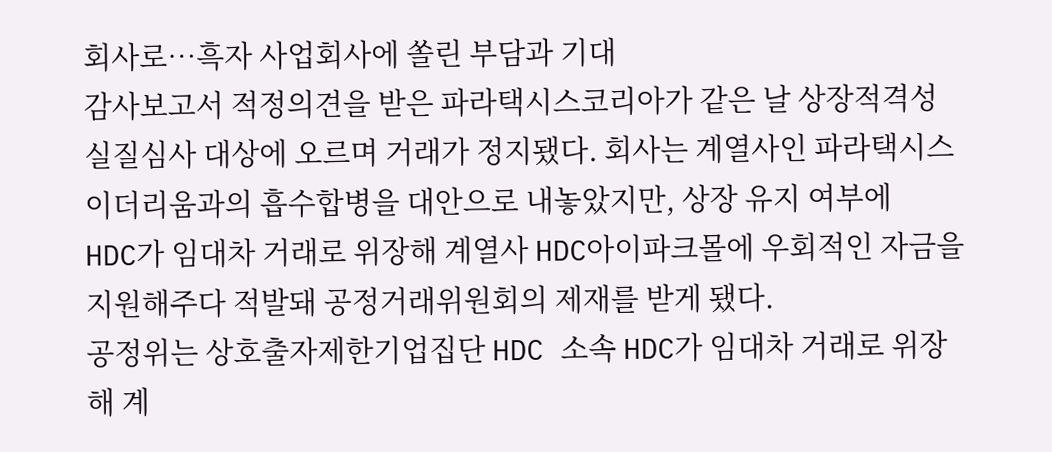회사로…흑자 사업회사에 쏠린 부담과 기대
감사보고서 적정의견을 받은 파라택시스코리아가 같은 날 상장적격성 실질심사 대상에 오르며 거래가 정지됐다. 회사는 계열사인 파라택시스이더리움과의 흡수합병을 대안으로 내놓았지만, 상장 유지 여부에
HDC가 임대차 거래로 위장해 계열사 HDC아이파크몰에 우회적인 자금을 지원해주다 적발돼 공정거래위원회의 제재를 받게 됐다.
공정위는 상호출자제한기업집단 HDC 소속 HDC가 임대차 거래로 위장해 계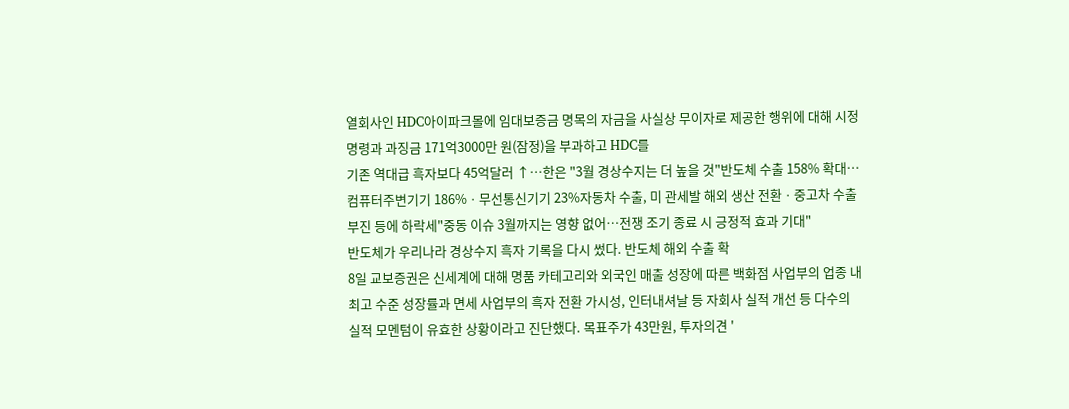열회사인 HDC아이파크몰에 임대보증금 명목의 자금을 사실상 무이자로 제공한 행위에 대해 시정명령과 과징금 171억3000만 원(잠정)을 부과하고 HDC를
기존 역대급 흑자보다 45억달러 ↑⋯한은 "3월 경상수지는 더 높을 것"반도체 수출 158% 확대⋯컴퓨터주변기기 186%ㆍ무선통신기기 23%자동차 수출, 미 관세발 해외 생산 전환ㆍ중고차 수출 부진 등에 하락세"중동 이슈 3월까지는 영향 없어⋯전쟁 조기 종료 시 긍정적 효과 기대"
반도체가 우리나라 경상수지 흑자 기록을 다시 썼다. 반도체 해외 수출 확
8일 교보증권은 신세계에 대해 명품 카테고리와 외국인 매출 성장에 따른 백화점 사업부의 업종 내 최고 수준 성장률과 면세 사업부의 흑자 전환 가시성, 인터내셔날 등 자회사 실적 개선 등 다수의 실적 모멘텀이 유효한 상황이라고 진단했다. 목표주가 43만원, 투자의견 '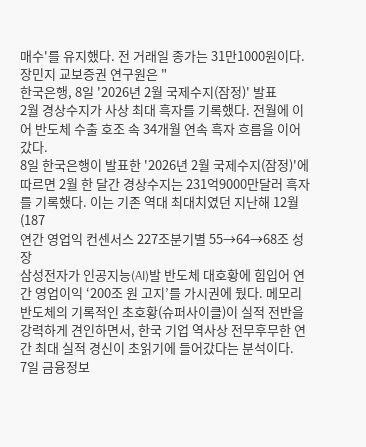매수'를 유지했다. 전 거래일 종가는 31만1000원이다.
장민지 교보증권 연구원은 "
한국은행, 8일 '2026년 2월 국제수지(잠정)' 발표
2월 경상수지가 사상 최대 흑자를 기록했다. 전월에 이어 반도체 수출 호조 속 34개월 연속 흑자 흐름을 이어갔다.
8일 한국은행이 발표한 '2026년 2월 국제수지(잠정)'에 따르면 2월 한 달간 경상수지는 231억9000만달러 흑자를 기록했다. 이는 기존 역대 최대치였던 지난해 12월(187
연간 영업익 컨센서스 227조분기별 55→64→68조 성장
삼성전자가 인공지능(AI)발 반도체 대호황에 힘입어 연간 영업이익 ‘200조 원 고지’를 가시권에 뒀다. 메모리 반도체의 기록적인 초호황(슈퍼사이클)이 실적 전반을 강력하게 견인하면서, 한국 기업 역사상 전무후무한 연간 최대 실적 경신이 초읽기에 들어갔다는 분석이다.
7일 금융정보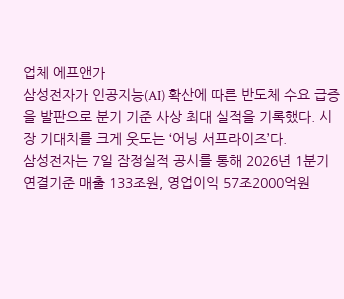업체 에프앤가
삼성전자가 인공지능(AI) 확산에 따른 반도체 수요 급증을 발판으로 분기 기준 사상 최대 실적을 기록했다. 시장 기대치를 크게 웃도는 ‘어닝 서프라이즈’다.
삼성전자는 7일 잠정실적 공시를 통해 2026년 1분기 연결기준 매출 133조원, 영업이익 57조2000억원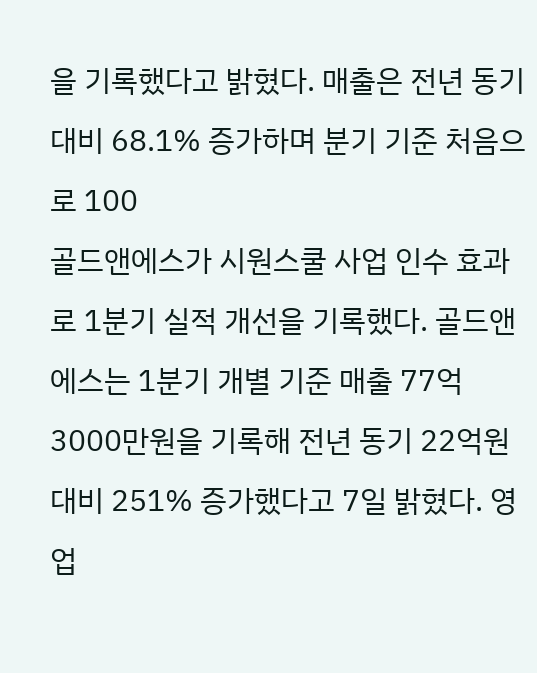을 기록했다고 밝혔다. 매출은 전년 동기 대비 68.1% 증가하며 분기 기준 처음으로 100
골드앤에스가 시원스쿨 사업 인수 효과로 1분기 실적 개선을 기록했다. 골드앤에스는 1분기 개별 기준 매출 77억3000만원을 기록해 전년 동기 22억원 대비 251% 증가했다고 7일 밝혔다. 영업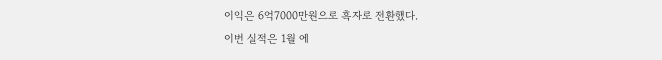이익은 6억7000만원으로 흑자로 전환했다.
이번 실적은 1월 에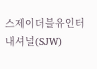스제이더블유인터내셔널(SJW)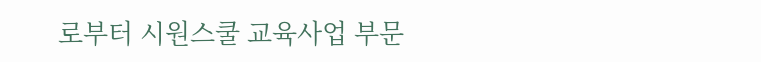로부터 시원스쿨 교육사업 부문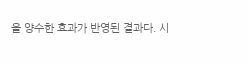을 양수한 효과가 반영된 결과다. 시